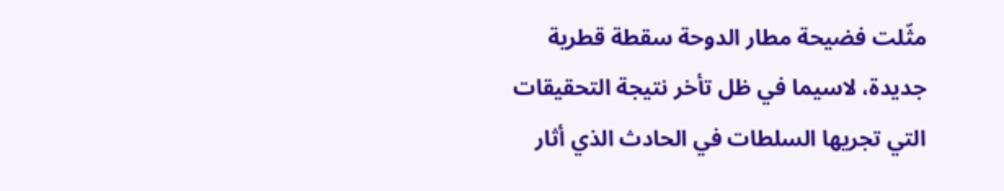مثّلت فضيحة مطار الدوحة سقطة قطرية جديدة، لاسيما في ظل تأخر نتيجة التحقيقات التي تجريها السلطات في الحادث الذي أثار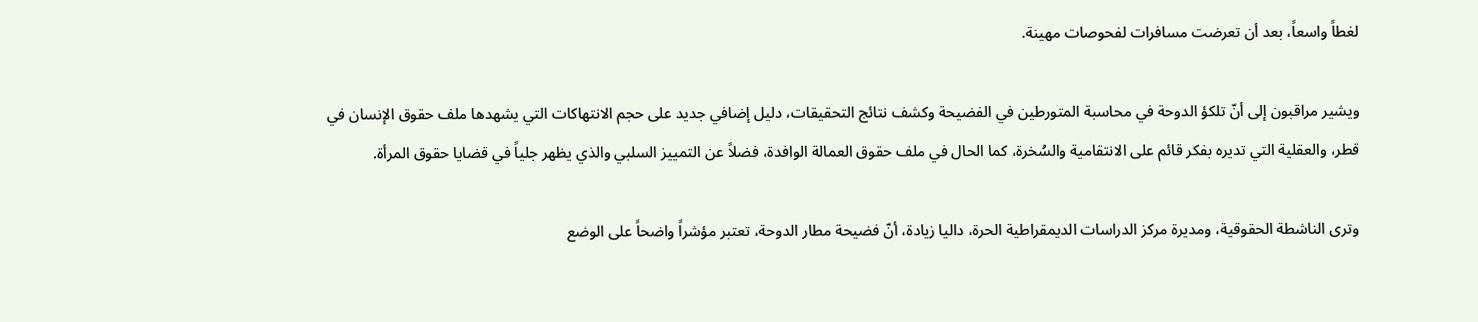لغطاً واسعاً، بعد أن تعرضت مسافرات لفحوصات مهينة.

ويشير مراقبون إلى أنّ تلكؤ الدوحة في محاسبة المتورطين في الفضيحة وكشف نتائج التحقيقات، دليل إضافي جديد على حجم الانتهاكات التي يشهدها ملف حقوق الإنسان في قطر، والعقلية التي تديره بفكر قائم على الانتقامية والسُخرة، كما الحال في ملف حقوق العمالة الوافدة، فضلاً عن التمييز السلبي والذي يظهر جلياً في قضايا حقوق المرأة.

وترى الناشطة الحقوقية، ومديرة مركز الدراسات الديمقراطية الحرة، داليا زيادة، أنّ فضيحة مطار الدوحة، تعتبر مؤشراً واضحاً على الوضع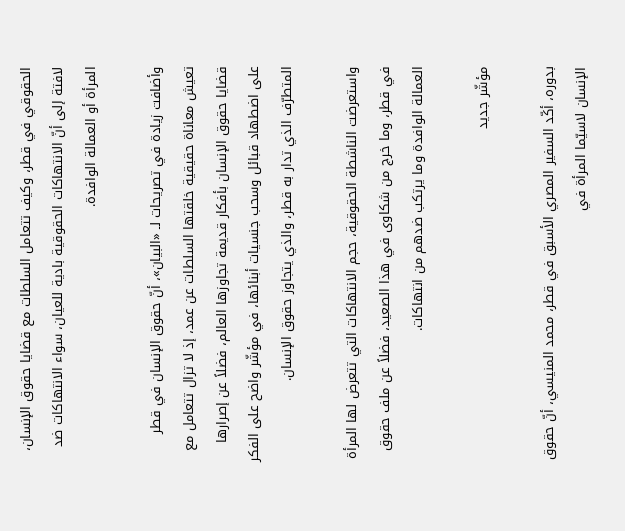الحقوقي في قطر، وكيف تتعامل السلطات مع قضايا حقوق الإنسان، لافتة إلى أنّ الانتهاكات الحقوقية بادية للعيان، سواء الانتهاكات ضد المرأة أو العمالة الوافدة.

وأضافت زيادة في تصريحات لـ «البيان»، أنّ حقوق الإنسان في قطر تعيش معاناة حقيقية خلقتها السلطات عن عمد، إذ لا تزال تتعامل مع قضايا حقوق الإنسان بأفكار قديمة تجاوزها العالم، فضلاً عن إصرارها على اضطهاد قبائل وسحب جنسيات أبنائها، في مؤشّر واضح على الفكر المتطرّف الذي تدار به قطر، والذي يتجاوز حقوق الإنسان.

واستعرضت الناشطة الحقوقية، حجم الانتهاكات التي تتعرض لها المرأة في قطر، وما خرج من شكاوى في هذا الصعيد، فضلاً عن ملف حقوق العمالة الوافدة وما يرتكب ضدهم من انتهاكات.

مؤشّر جديد

بدوره، أكّد السفير المصري الأسبق في قطر، محمد المنيسي، أنّ حقوق الإنسان لاسيّما المرأة في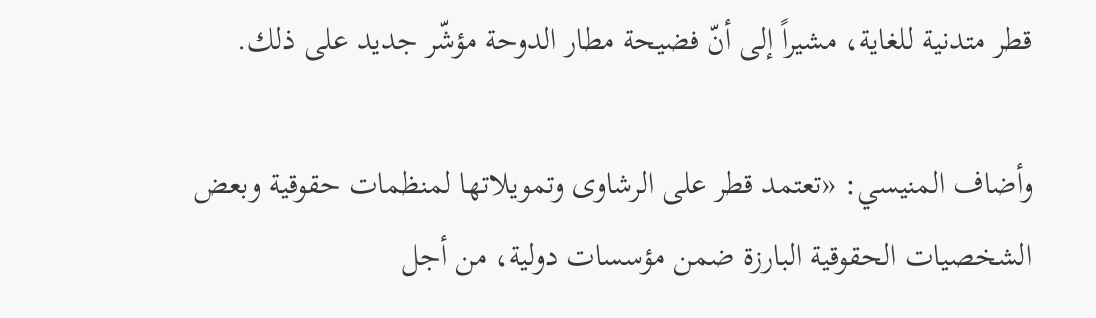قطر متدنية للغاية، مشيراً إلى أنّ فضيحة مطار الدوحة مؤشّر جديد على ذلك.

وأضاف المنيسي: «تعتمد قطر على الرشاوى وتمويلاتها لمنظمات حقوقية وبعض الشخصيات الحقوقية البارزة ضمن مؤسسات دولية، من أجل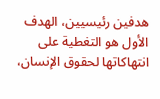هدفين رئيسيين، الهدف الأول هو التغطية على انتهاكاتها لحقوق الإنسان،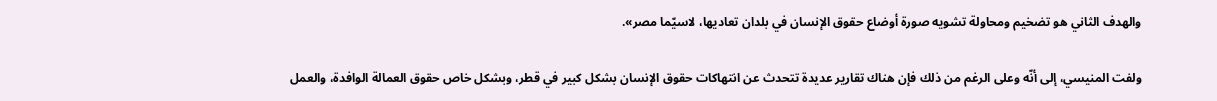والهدف الثاني هو تضخيم ومحاولة تشويه صورة أوضاع حقوق الإنسان في بلدان تعاديها، لاسيّما مصر».

ولفت المنيسي، إلى أنّه وعلى الرغم من ذلك فإن هناك تقارير عديدة تتحدث عن انتهاكات حقوق الإنسان بشكل كبير في قطر، وبشكل خاص حقوق العمالة الوافدة، والعمل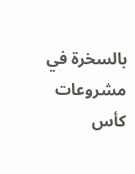بالسخرة في مشروعات كأس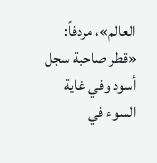العالم»، مردفاً: «قطر صاحبة سجل أسود وفي غاية السوء في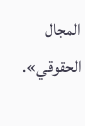المجال الحقوقي».